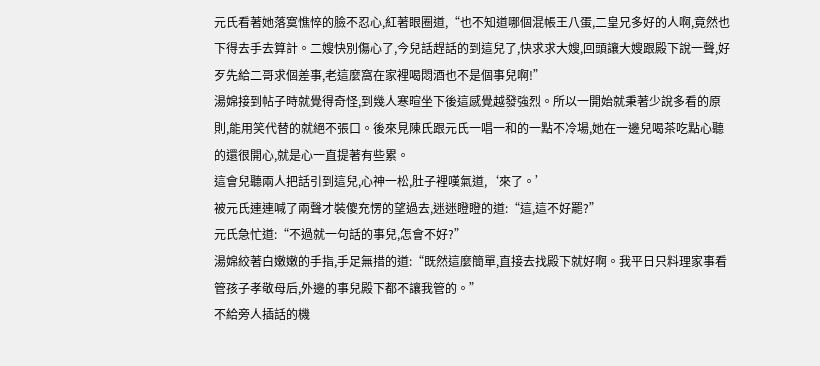元氏看著她落寞憔悴的臉不忍心,紅著眼圈道,“也不知道哪個混帳王八蛋,二皇兄多好的人啊,竟然也下得去手去算計。二嫂快別傷心了,今兒話趕話的到這兒了,快求求大嫂,回頭讓大嫂跟殿下說一聲,好歹先給二哥求個差事,老這麼窩在家裡喝悶酒也不是個事兒啊!”
湯婂接到帖子時就覺得奇怪,到幾人寒暄坐下後這感覺越發強烈。所以一開始就秉著少說多看的原則,能用笑代替的就絕不張口。後來見陳氏跟元氏一唱一和的一點不冷場,她在一邊兒喝茶吃點心聽的還很開心,就是心一直提著有些累。
這會兒聽兩人把話引到這兒,心神一松,肚子裡嘆氣道,‘來了。’
被元氏連連喊了兩聲才裝傻充愣的望過去,迷迷瞪瞪的道:“這,這不好罷?”
元氏急忙道:“不過就一句話的事兒,怎會不好?”
湯婂絞著白嫩嫩的手指,手足無措的道:“既然這麼簡單,直接去找殿下就好啊。我平日只料理家事看管孩子孝敬母后,外邊的事兒殿下都不讓我管的。”
不給旁人插話的機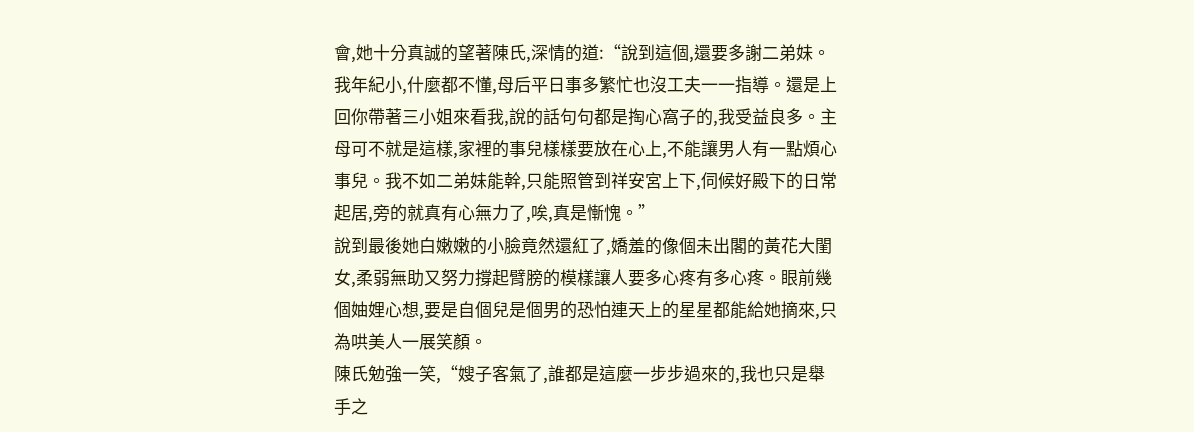會,她十分真誠的望著陳氏,深情的道:“說到這個,還要多謝二弟妹。我年紀小,什麼都不懂,母后平日事多繁忙也沒工夫一一指導。還是上回你帶著三小姐來看我,說的話句句都是掏心窩子的,我受益良多。主母可不就是這樣,家裡的事兒樣樣要放在心上,不能讓男人有一點煩心事兒。我不如二弟妹能幹,只能照管到祥安宮上下,伺候好殿下的日常起居,旁的就真有心無力了,唉,真是慚愧。”
說到最後她白嫩嫩的小臉竟然還紅了,嬌羞的像個未出閣的黃花大閨女,柔弱無助又努力撐起臂膀的模樣讓人要多心疼有多心疼。眼前幾個妯娌心想,要是自個兒是個男的恐怕連天上的星星都能給她摘來,只為哄美人一展笑顏。
陳氏勉強一笑,“嫂子客氣了,誰都是這麼一步步過來的,我也只是舉手之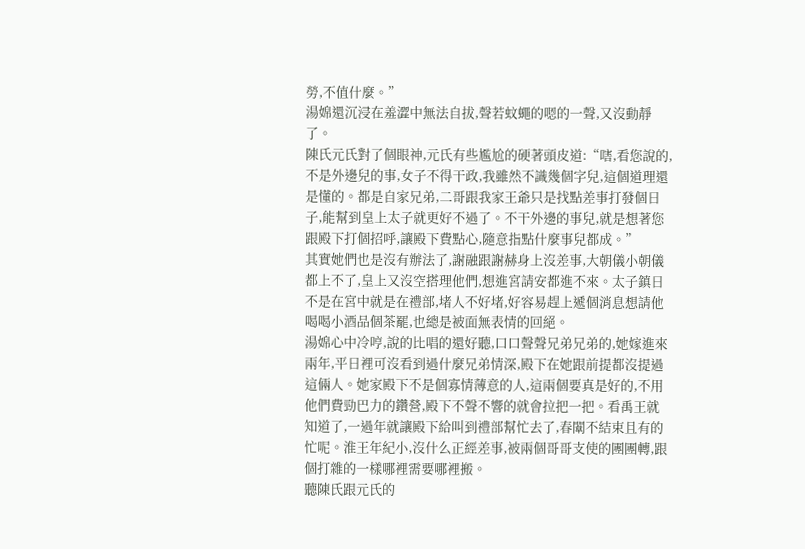勞,不值什麼。”
湯婂還沉浸在羞澀中無法自拔,聲若蚊蠅的嗯的一聲,又沒動靜了。
陳氏元氏對了個眼神,元氏有些尷尬的硬著頭皮道:“嗐,看您說的,不是外邊兒的事,女子不得干政,我雖然不識幾個字兒,這個道理還是懂的。都是自家兄弟,二哥跟我家王爺只是找點差事打發個日子,能幫到皇上太子就更好不過了。不干外邊的事兒,就是想著您跟殿下打個招呼,讓殿下費點心,隨意指點什麼事兒都成。”
其實她們也是沒有辦法了,謝融跟謝赫身上沒差事,大朝儀小朝儀都上不了,皇上又沒空搭理他們,想進宮請安都進不來。太子鎮日不是在宮中就是在禮部,堵人不好堵,好容易趕上遞個消息想請他喝喝小酒品個茶罷,也總是被面無表情的回絕。
湯婂心中冷哼,說的比唱的還好聽,口口聲聲兄弟兄弟的,她嫁進來兩年,平日裡可沒看到過什麼兄弟情深,殿下在她跟前提都沒提過這倆人。她家殿下不是個寡情薄意的人,這兩個要真是好的,不用他們費勁巴力的鑽營,殿下不聲不響的就會拉把一把。看禹王就知道了,一過年就讓殿下給叫到禮部幫忙去了,春闈不結束且有的忙呢。淮王年紀小,沒什么正經差事,被兩個哥哥支使的團團轉,跟個打雜的一樣哪裡需要哪裡搬。
聽陳氏跟元氏的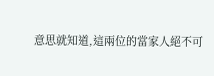意思就知道,這兩位的當家人絕不可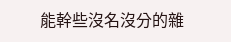能幹些沒名沒分的雜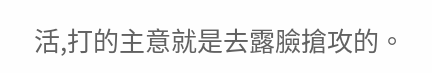活,打的主意就是去露臉搶攻的。